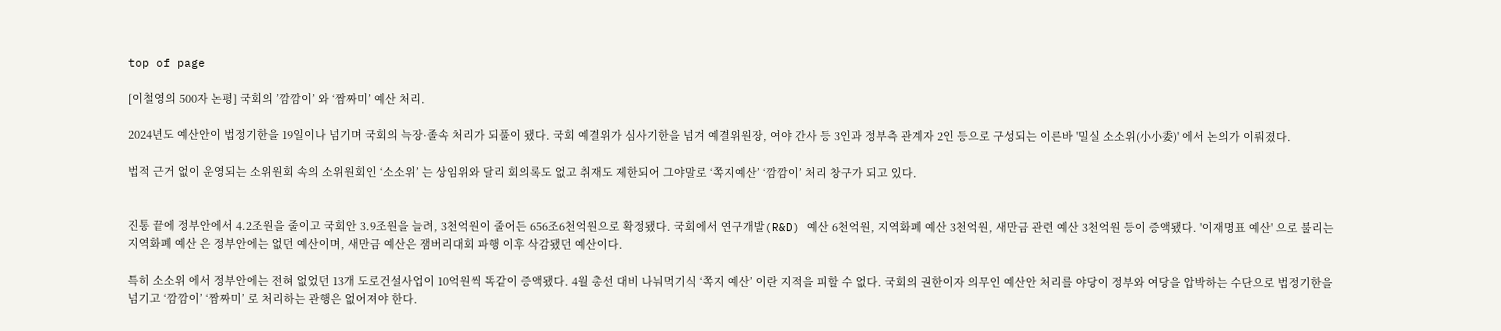top of page

[이철영의 500자 논평] 국회의 ’깜깜이’ 와 ‘짬짜미’ 예산 처리.

2024년도 예산안이 법정기한을 19일이나 넘기며 국회의 늑장·졸속 처리가 되풀이 됐다. 국회 예결위가 심사기한을 넘겨 예결위원장, 여야 간사 등 3인과 정부측 관계자 2인 등으로 구성되는 이른바 '밀실 소소위(小小委)' 에서 논의가 이뤄졌다.

법적 근거 없이 운영되는 소위원회 속의 소위원회인 ‘소소위’ 는 상임위와 달리 회의록도 없고 취재도 제한되어 그야말로 ‘쪽지예산’ ‘깜깜이’ 처리 창구가 되고 있다.


진통 끝에 정부안에서 4.2조원을 줄이고 국회안 3.9조원을 늘려, 3천억원이 줄어든 656조6천억원으로 확정됐다. 국회에서 연구개발(R&D) 예산 6천억원, 지역화폐 예산 3천억원, 새만금 관련 예산 3천억원 등이 증액됐다. '이재명표 예산' 으로 불리는 지역화폐 예산 은 정부안에는 없던 예산이며, 새만금 예산은 잼버리대회 파행 이후 삭감됐던 예산이다.

특히 소소위 에서 정부안에는 전혀 없었던 13개 도로건설사업이 10억원씩 똑같이 증액됐다. 4월 총선 대비 나눠먹기식 ‘쪽지 예산’ 이란 지적을 피할 수 없다. 국회의 권한이자 의무인 예산안 처리를 야당이 정부와 여당을 압박하는 수단으로 법정기한을 넘기고 ‘깜깜이’ ‘짬짜미’ 로 처리하는 관행은 없어져야 한다.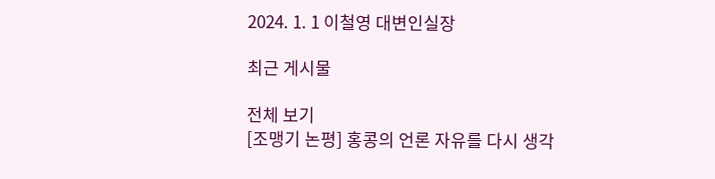2024. 1. 1 이철영 대변인실장

최근 게시물

전체 보기
[조맹기 논평] 홍콩의 언론 자유를 다시 생각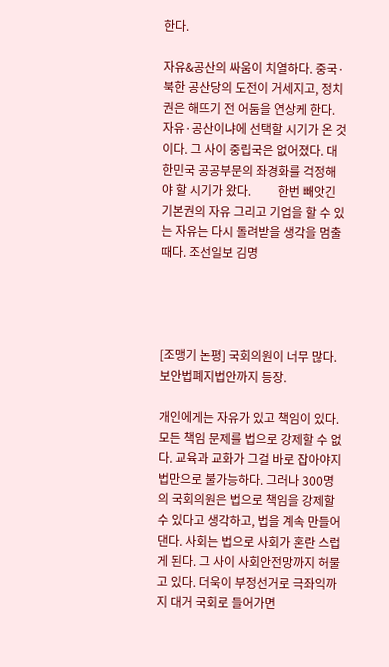한다.

자유&공산의 싸움이 치열하다. 중국·북한 공산당의 도전이 거세지고, 정치권은 해뜨기 전 어둠을 연상케 한다. 자유·공산이냐에 선택할 시기가 온 것이다. 그 사이 중립국은 없어졌다. 대한민국 공공부문의 좌경화를 걱정해야 할 시기가 왔다.         한번 빼앗긴 기본권의 자유 그리고 기업을 할 수 있는 자유는 다시 돌려받을 생각을 멈출 때다. 조선일보 김명




[조맹기 논평] 국회의원이 너무 많다. 보안법폐지법안까지 등장.

개인에게는 자유가 있고 책임이 있다. 모든 책임 문제를 법으로 강제할 수 없다. 교육과 교화가 그걸 바로 잡아야지 법만으로 불가능하다. 그러나 300명의 국회의원은 법으로 책임을 강제할 수 있다고 생각하고, 법을 계속 만들어댄다. 사회는 법으로 사회가 혼란 스럽게 된다. 그 사이 사회안전망까지 허물고 있다. 더욱이 부정선거로 극좌익까지 대거 국회로 들어가면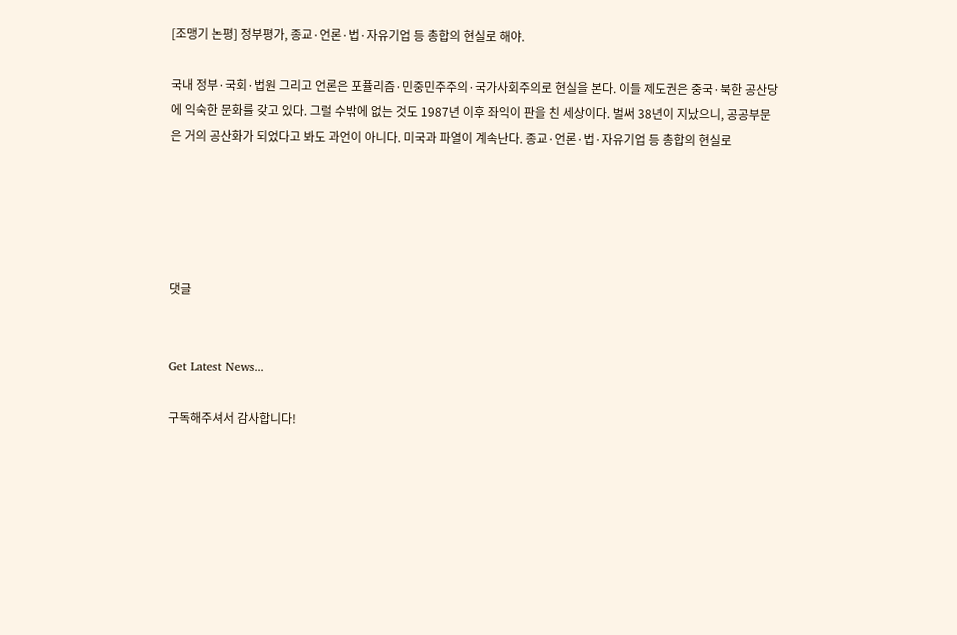[조맹기 논평] 정부평가, 종교·언론·법·자유기업 등 총합의 현실로 해야.

국내 정부·국회·법원 그리고 언론은 포퓰리즘·민중민주주의·국가사회주의로 현실을 본다. 이들 제도권은 중국·북한 공산당에 익숙한 문화를 갖고 있다. 그럴 수밖에 없는 것도 1987년 이후 좌익이 판을 친 세상이다. 벌써 38년이 지났으니, 공공부문은 거의 공산화가 되었다고 봐도 과언이 아니다. 미국과 파열이 계속난다. 종교·언론·법·자유기업 등 총합의 현실로





댓글


Get Latest News...

구독해주셔서 감사합니다!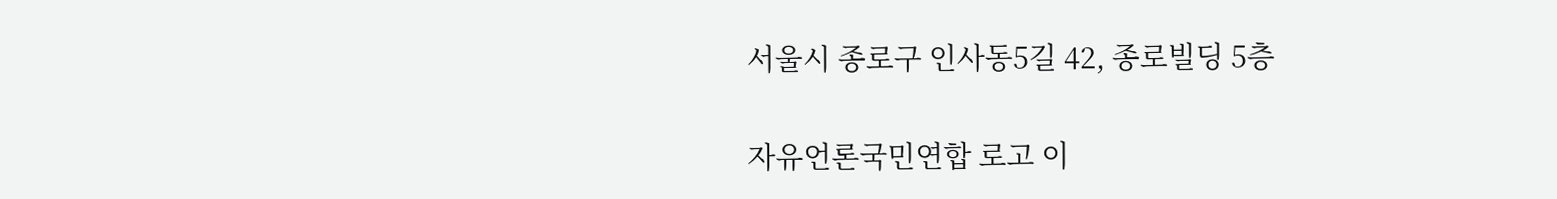서울시 종로구 인사동5길 42, 종로빌딩 5층

자유언론국민연합 로고 이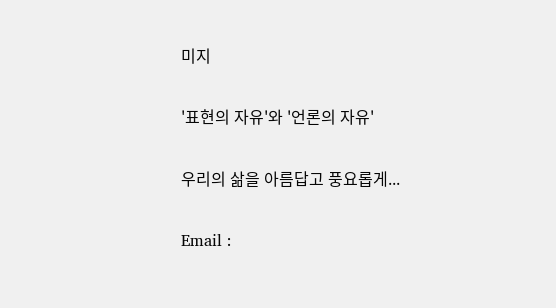미지

'표현의 자유'와 '언론의 자유'

우리의 삶을 아름답고 풍요롭게...

Email :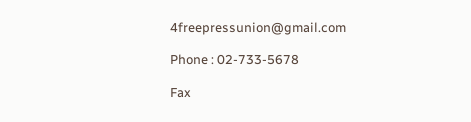4freepressunion@gmail.com

Phone : 02-733-5678

Fax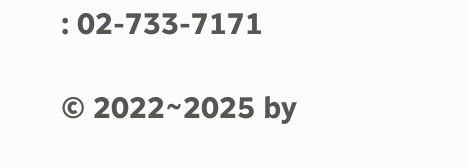: 02-733-7171

© 2022~2025 by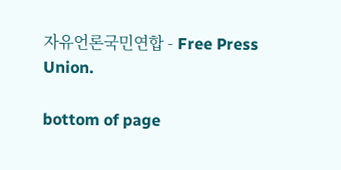자유언론국민연합 - Free Press Union.

bottom of page